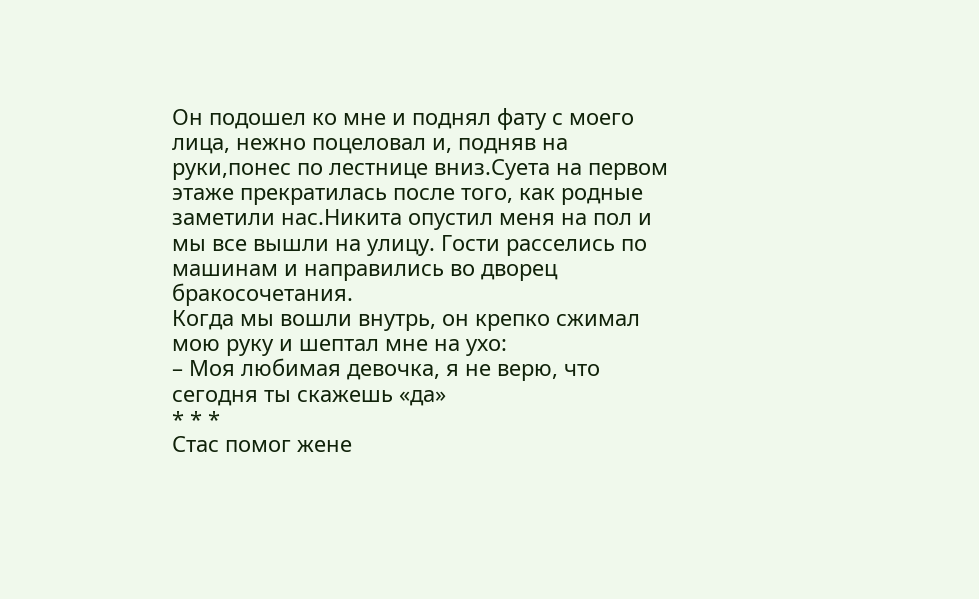Он подошел ко мне и поднял фату с моего лица, нежно поцеловал и, подняв на руки,понес по лестнице вниз.Суета на первом этаже прекратилась после того, как родные заметили нас.Никита опустил меня на пол и мы все вышли на улицу. Гости расселись по машинам и направились во дворец бракосочетания.
Когда мы вошли внутрь, он крепко сжимал мою руку и шептал мне на ухо:
– Моя любимая девочка, я не верю, что сегодня ты скажешь «да»
* * *
Стас помог жене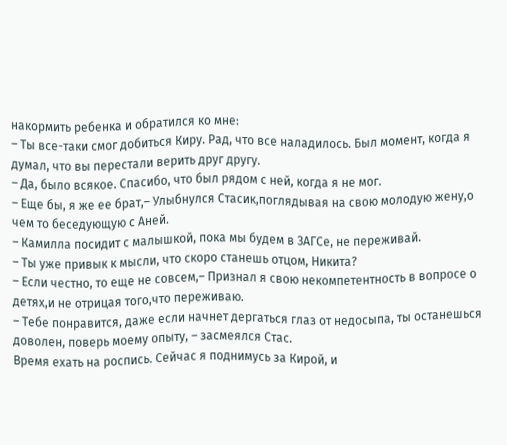накормить ребенка и обратился ко мне:
– Ты все-таки смог добиться Киру. Рад, что все наладилось. Был момент, когда я думал, что вы перестали верить друг другу.
– Да, было всякое. Спасибо, что был рядом с ней, когда я не мог.
– Еще бы, я же ее брат,– Улыбнулся Стасик,поглядывая на свою молодую жену,о чем то беседующую с Аней.
– Камилла посидит с малышкой, пока мы будем в ЗАГСе, не переживай.
– Ты уже привык к мысли, что скоро станешь отцом, Никита?
– Если честно, то еще не совсем,– Признал я свою некомпетентность в вопросе о детях,и не отрицая того,что переживаю.
– Тебе понравится, даже если начнет дергаться глаз от недосыпа, ты останешься доволен, поверь моему опыту, – засмеялся Стас.
Время ехать на роспись. Сейчас я поднимусь за Кирой, и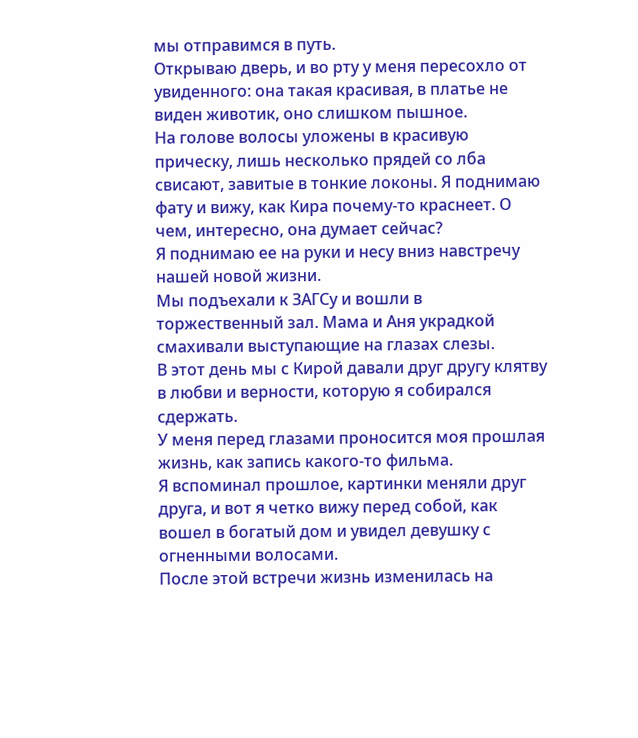мы отправимся в путь.
Открываю дверь, и во рту у меня пересохло от увиденного: она такая красивая, в платье не виден животик, оно слишком пышное.
На голове волосы уложены в красивую прическу, лишь несколько прядей со лба свисают, завитые в тонкие локоны. Я поднимаю фату и вижу, как Кира почему-то краснеет. О чем, интересно, она думает сейчас?
Я поднимаю ее на руки и несу вниз навстречу нашей новой жизни.
Мы подъехали к ЗАГСу и вошли в торжественный зал. Мама и Аня украдкой смахивали выступающие на глазах слезы.
В этот день мы с Кирой давали друг другу клятву в любви и верности, которую я собирался сдержать.
У меня перед глазами проносится моя прошлая жизнь, как запись какого-то фильма.
Я вспоминал прошлое, картинки меняли друг друга, и вот я четко вижу перед собой, как вошел в богатый дом и увидел девушку с огненными волосами.
После этой встречи жизнь изменилась на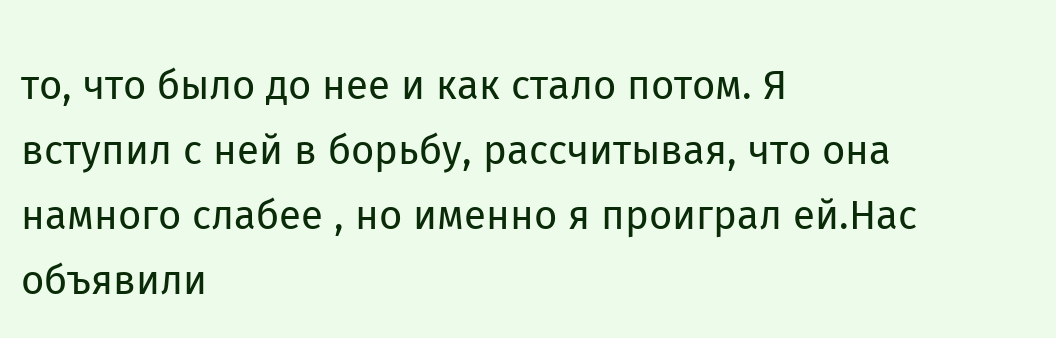то, что было до нее и как стало потом. Я вступил с ней в борьбу, рассчитывая, что она намного слабее , но именно я проиграл ей.Нас объявили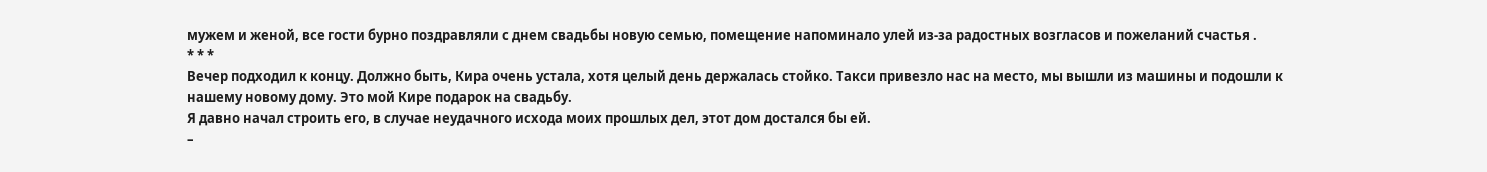мужем и женой, все гости бурно поздравляли с днем свадьбы новую семью, помещение напоминало улей из-за радостных возгласов и пожеланий счастья .
* * *
Вечер подходил к концу. Должно быть, Кира очень устала, хотя целый день держалась стойко. Такси привезло нас на место, мы вышли из машины и подошли к нашему новому дому. Это мой Кире подарок на свадьбу.
Я давно начал строить его, в случае неудачного исхода моих прошлых дел, этот дом достался бы ей.
–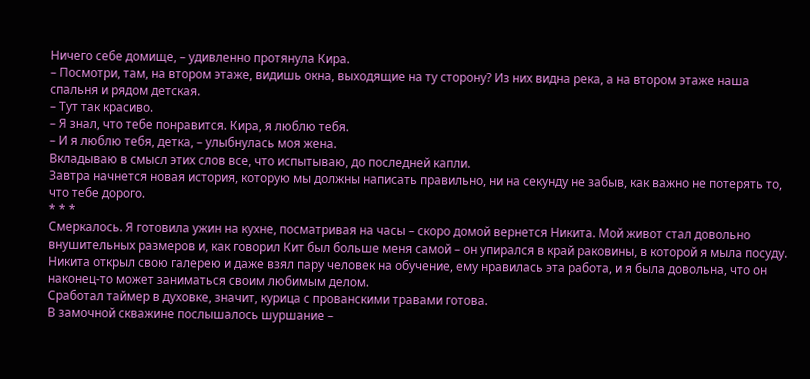Ничего себе домище, – удивленно протянула Кира.
– Посмотри, там, на втором этаже, видишь окна, выходящие на ту сторону? Из них видна река, а на втором этаже наша спальня и рядом детская.
– Тут так красиво.
– Я знал, что тебе понравится. Кира, я люблю тебя.
– И я люблю тебя, детка, – улыбнулась моя жена.
Вкладываю в смысл этих слов все, что испытываю, до последней капли.
Завтра начнется новая история, которую мы должны написать правильно, ни на секунду не забыв, как важно не потерять то, что тебе дорого.
* * *
Смеркалось. Я готовила ужин на кухне, посматривая на часы – скоро домой вернется Никита. Мой живот стал довольно внушительных размеров и, как говорил Кит был больше меня самой – он упирался в край раковины, в которой я мыла посуду.
Никита открыл свою галерею и даже взял пару человек на обучение, ему нравилась эта работа, и я была довольна, что он наконец-то может заниматься своим любимым делом.
Сработал таймер в духовке, значит, курица с прованскими травами готова.
В замочной скважине послышалось шуршание –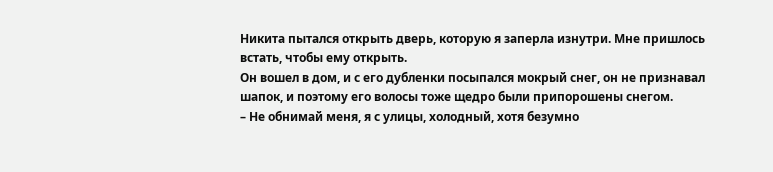Никита пытался открыть дверь, которую я заперла изнутри. Мне пришлось встать, чтобы ему открыть.
Он вошел в дом, и с его дубленки посыпался мокрый снег, он не признавал шапок, и поэтому его волосы тоже щедро были припорошены снегом.
– Не обнимай меня, я с улицы, холодный, хотя безумно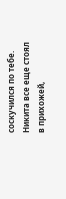соскучился по тебе.
Никита все еще стоял в прихожей,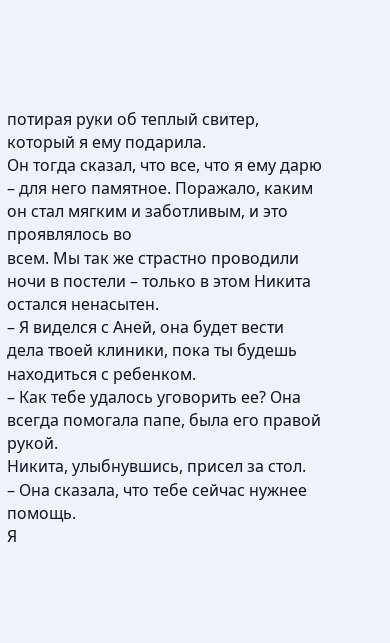потирая руки об теплый свитер, который я ему подарила.
Он тогда сказал, что все, что я ему дарю – для него памятное. Поражало, каким он стал мягким и заботливым, и это проявлялось во
всем. Мы так же страстно проводили ночи в постели – только в этом Никита остался ненасытен.
– Я виделся с Аней, она будет вести дела твоей клиники, пока ты будешь находиться с ребенком.
– Как тебе удалось уговорить ее? Она всегда помогала папе, была его правой рукой.
Никита, улыбнувшись, присел за стол.
– Она сказала, что тебе сейчас нужнее помощь.
Я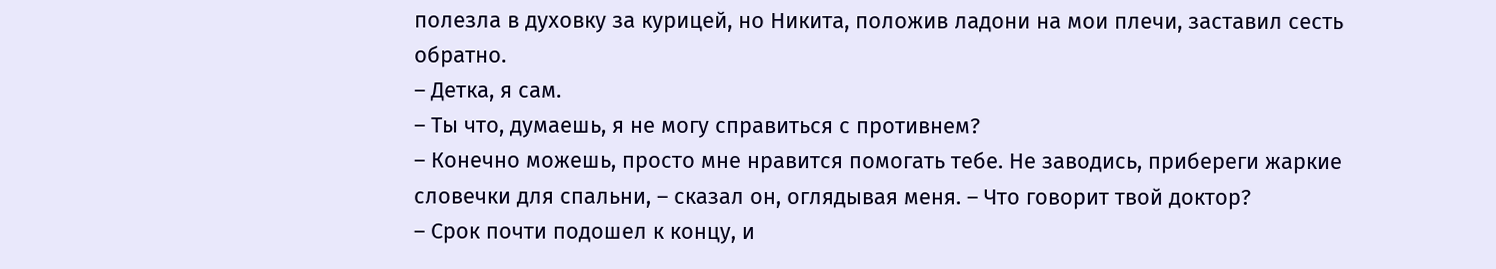полезла в духовку за курицей, но Никита, положив ладони на мои плечи, заставил сесть обратно.
– Детка, я сам.
– Ты что, думаешь, я не могу справиться с противнем?
– Конечно можешь, просто мне нравится помогать тебе. Не заводись, прибереги жаркие словечки для спальни, – сказал он, оглядывая меня. – Что говорит твой доктор?
– Срок почти подошел к концу, и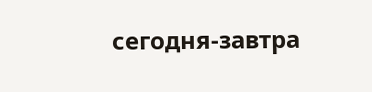сегодня-завтра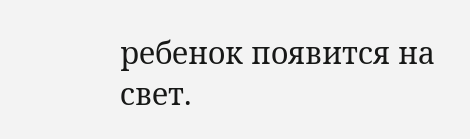ребенок появится на свет.